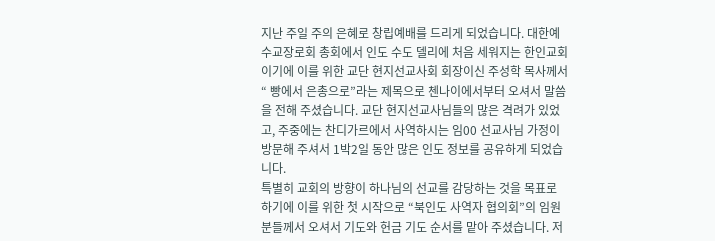지난 주일 주의 은혜로 창립예배를 드리게 되었습니다. 대한예수교장로회 총회에서 인도 수도 델리에 처음 세워지는 한인교회이기에 이를 위한 교단 현지선교사회 회장이신 주성학 목사께서 “ 빵에서 은총으로”라는 제목으로 첸나이에서부터 오셔서 말씀을 전해 주셨습니다. 교단 현지선교사님들의 많은 격려가 있었고, 주중에는 찬디가르에서 사역하시는 임00 선교사님 가정이 방문해 주셔서 1박2일 동안 많은 인도 정보를 공유하게 되었습니다.
특별히 교회의 방향이 하나님의 선교를 감당하는 것을 목표로 하기에 이를 위한 첫 시작으로 “북인도 사역자 협의회”의 임원분들께서 오셔서 기도와 헌금 기도 순서를 맡아 주셨습니다. 저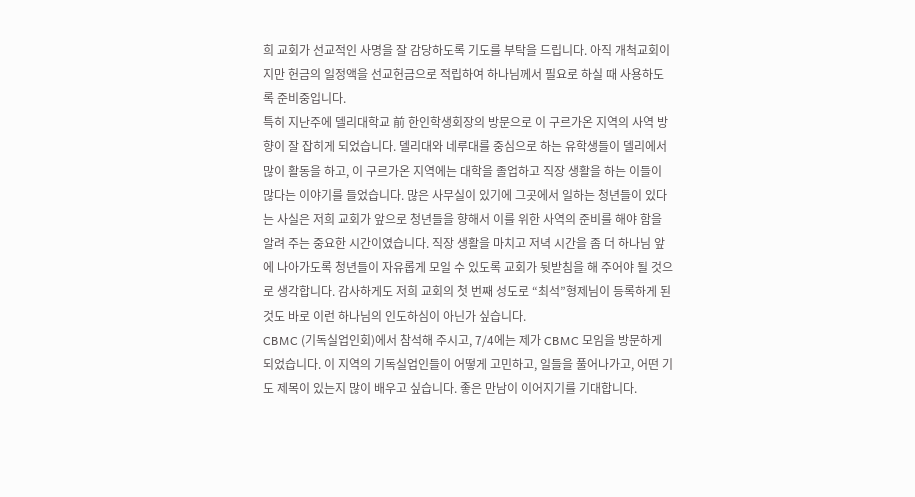희 교회가 선교적인 사명을 잘 감당하도록 기도를 부탁을 드립니다. 아직 개척교회이지만 헌금의 일정액을 선교헌금으로 적립하여 하나님께서 필요로 하실 때 사용하도록 준비중입니다.
특히 지난주에 델리대학교 前 한인학생회장의 방문으로 이 구르가온 지역의 사역 방향이 잘 잡히게 되었습니다. 델리대와 네루대를 중심으로 하는 유학생들이 델리에서 많이 활동을 하고, 이 구르가온 지역에는 대학을 졸업하고 직장 생활을 하는 이들이 많다는 이야기를 들었습니다. 많은 사무실이 있기에 그곳에서 일하는 청년들이 있다는 사실은 저희 교회가 앞으로 청년들을 향해서 이를 위한 사역의 준비를 해야 함을 알려 주는 중요한 시간이였습니다. 직장 생활을 마치고 저녁 시간을 좀 더 하나님 앞에 나아가도록 청년들이 자유롭게 모일 수 있도록 교회가 뒷받침을 해 주어야 될 것으로 생각합니다. 감사하게도 저희 교회의 첫 번째 성도로 “최석”형제님이 등록하게 된 것도 바로 이런 하나님의 인도하심이 아닌가 싶습니다.
CBMC (기독실업인회)에서 참석해 주시고, 7/4에는 제가 CBMC 모임을 방문하게 되었습니다. 이 지역의 기독실업인들이 어떻게 고민하고, 일들을 풀어나가고, 어떤 기도 제목이 있는지 많이 배우고 싶습니다. 좋은 만남이 이어지기를 기대합니다.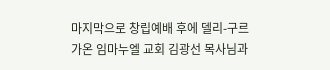마지막으로 창립예배 후에 델리-구르가온 임마누엘 교회 김광선 목사님과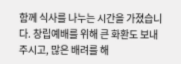함께 식사를 나누는 시간을 가졌습니다. 창립예배를 위해 큰 화환도 보내 주시고, 많은 배려를 해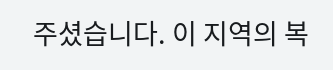주셨습니다. 이 지역의 복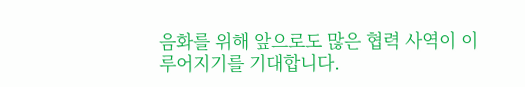음화를 위해 앞으로도 많은 협력 사역이 이루어지기를 기대합니다.